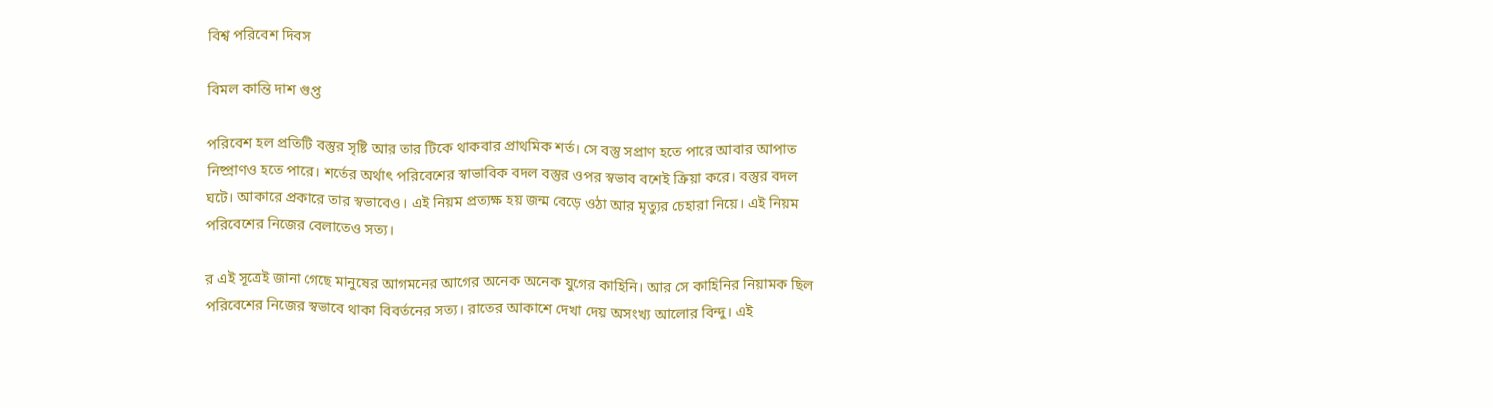বিশ্ব পরিবেশ দিবস

বিমল কান্তি দাশ গুপ্ত

পরিবেশ হল প্রতিটি বস্তুর সৃষ্টি আর তার টিকে থাকবার প্রাথমিক শর্ত। সে বস্তু সপ্রাণ হতে পারে আবার আপাত নিষ্প্রাণও হতে পারে। শর্তের অর্থাৎ পরিবেশের স্বাভাবিক বদল বস্তুর ওপর স্বভাব বশেই ক্রিয়া করে। বস্তুর বদল ঘটে। আকারে প্রকারে তার স্বভাবেও। এই নিয়ম প্রত্যক্ষ হয় জন্ম বেড়ে ওঠা আর মৃত্যুর চেহারা নিয়ে। এই নিয়ম পরিবেশের নিজের বেলাতেও সত্য।

র এই সূত্রেই জানা গেছে মানুষের আগমনের আগের অনেক অনেক যুগের কাহিনি। আর সে কাহিনির নিয়ামক ছিল পরিবেশের নিজের স্বভাবে থাকা বিবর্তনের সত্য। রাতের আকাশে দেখা দেয় অসংখ্য আলোর বিন্দু। এই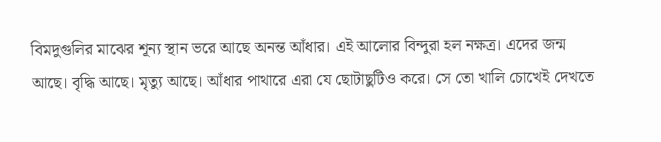বিমদুগুলির মাঝের শূন্য স্থান ভরে আছে অনন্ত আঁধার। এই আলোর বিন্দুরা হল নক্ষত্র। এদের জন্ম আছে। বৃদ্ধি আছে। মৃত্যু আছে। আঁধার পাথারে এরা যে ছোটাছুটিও করে। সে তো খালি চোখেই দেখতে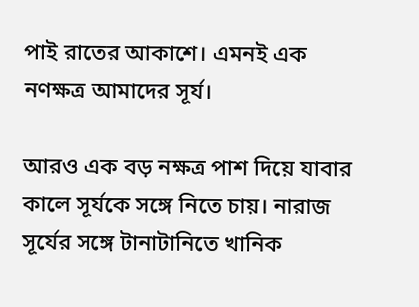পাই রাতের আকাশে। এমনই এক নণক্ষত্র আমাদের সূর্য।

আরও এক বড় নক্ষত্র পাশ দিয়ে যাবার কালে সূর্যকে সঙ্গে নিতে চায়। নারাজ সূর্যের সঙ্গে টানাটানিতে খানিক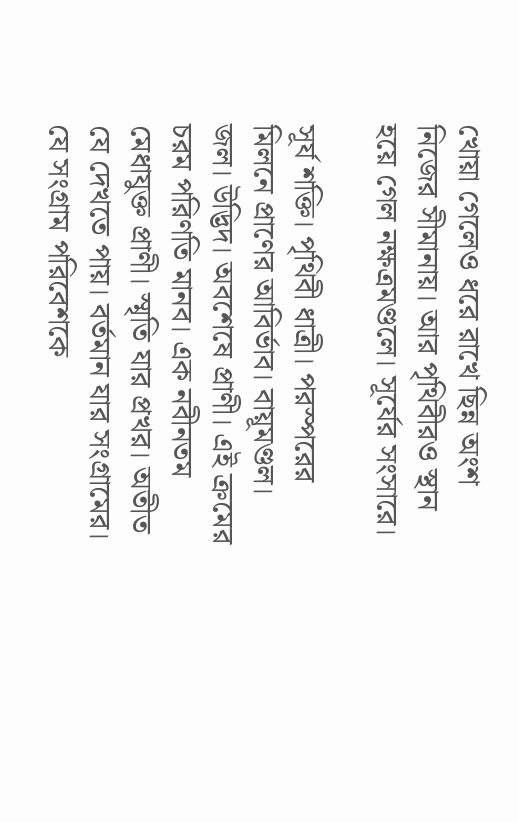খোয়া গেলেও ধরে রাখে ছিন্ন অংশ নিজের সীমানায়। আর পৃথিবীরও স্থান হয়ে গেল নক্ষত্রমণ্ডলে। সূর্যের সংসারে।

সূর্য শক্তি। পৃথিবী ধাত্রী। পরস্পরের মিলনে প্রাণের আবির্ভাব। বায়ূমণ্ডল। জল। উদ্ভিদ। অবশেষে প্রাণী। এই ক্রমের চরম পরিণতি মানব। এক নবীনতম মেধাযুক্ত প্রাণী। স্মৃতি যার প্রখর। অতীত যে দেখতে পায়। বর্তমান যার সংগ্রামের। যে সংগ্রাম পরিবেশকে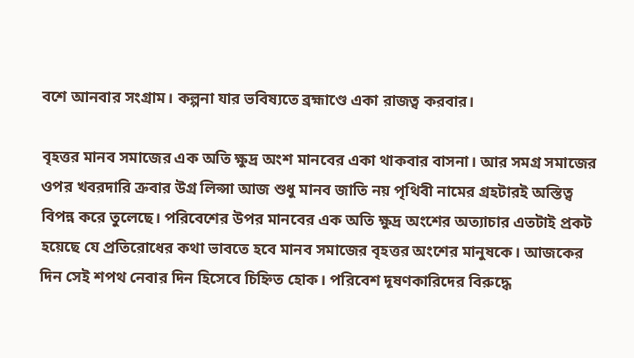বশে আনবার সংগ্রাম। কল্পনা যার ভবিষ্যতে ব্রহ্মাণ্ডে একা রাজত্ব করবার।

বৃহত্তর মানব সমাজের এক অতি ক্ষুদ্র অংশ মানবের একা থাকবার বাসনা। আর সমগ্র সমাজের ওপর খবরদারি ক্রবার উগ্র লিপ্সা আজ শুধু মানব জাতি নয় পৃথিবী নামের গ্রহটারই অস্তিত্ব বিপন্ন করে তুলেছে। পরিবেশের উপর মানবের এক অতি ক্ষুদ্র অংশের অত্যাচার এতটাই প্রকট হয়েছে যে প্রতিরোধের কথা ভাবতে হবে মানব সমাজের বৃহত্তর অংশের মানুষকে। আজকের দিন সেই শপথ নেবার দিন হিসেবে চিহ্নিত হোক। পরিবেশ দূষণকারিদের বিরুদ্ধে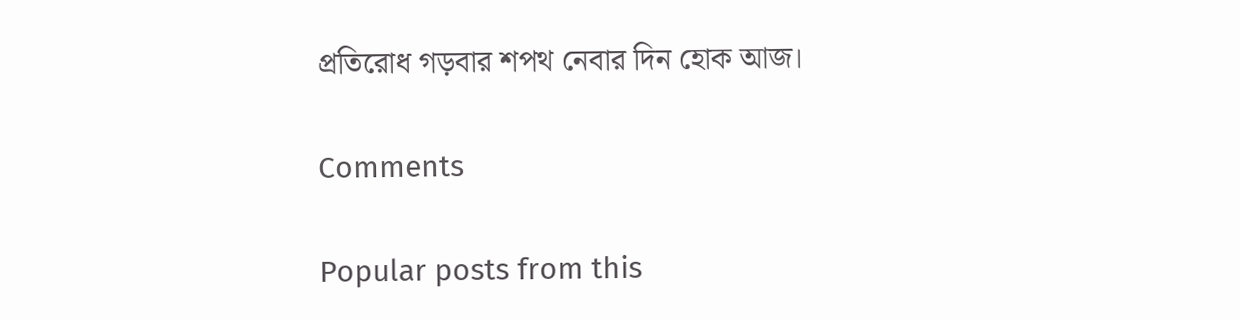প্রতিরোধ গড়বার শপথ নেবার দিন হোক আজ।

Comments

Popular posts from this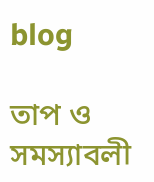blog

তাপ ও সমস্যাবলী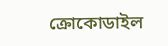ক্রোকোডাইল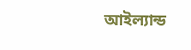আইল্যান্ড